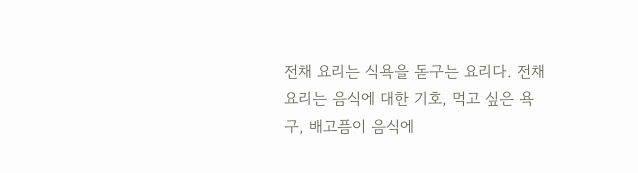전채 요리는 식욕을 돋구는 요리다. 전채 요리는 음식에 대한 기호, 먹고 싶은 욕구, 배고픔이 음식에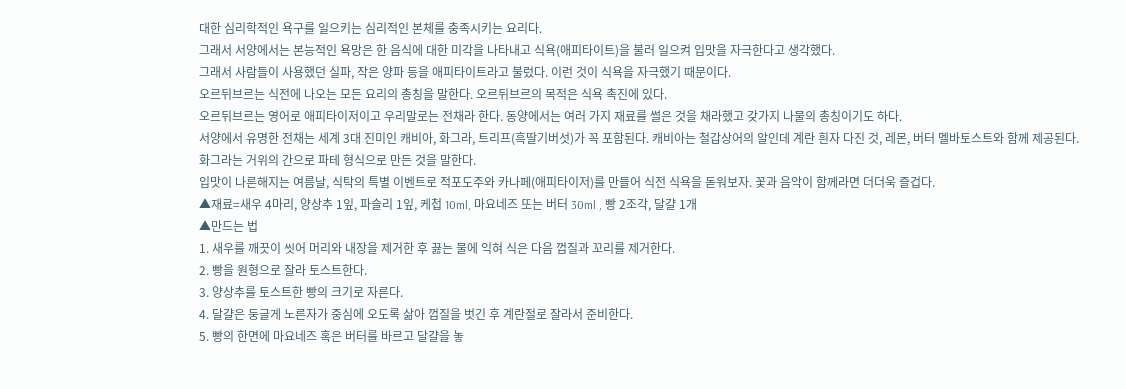대한 심리학적인 욕구를 일으키는 심리적인 본체를 충족시키는 요리다.
그래서 서양에서는 본능적인 욕망은 한 음식에 대한 미각을 나타내고 식욕(애피타이트)을 불러 일으켜 입맛을 자극한다고 생각했다.
그래서 사람들이 사용했던 실파, 작은 양파 등을 애피타이트라고 불렀다. 이런 것이 식욕을 자극했기 때문이다.
오르뒤브르는 식전에 나오는 모든 요리의 총칭을 말한다. 오르뒤브르의 목적은 식욕 촉진에 있다.
오르뒤브르는 영어로 애피타이저이고 우리말로는 전채라 한다. 동양에서는 여러 가지 재료를 썰은 것을 채라했고 갖가지 나물의 총칭이기도 하다.
서양에서 유명한 전채는 세계 3대 진미인 캐비아, 화그라, 트리프(흑딸기버섯)가 꼭 포함된다. 캐비아는 철갑상어의 알인데 계란 흰자 다진 것, 레몬, 버터 멜바토스트와 함께 제공된다.
화그라는 거위의 간으로 파테 형식으로 만든 것을 말한다.
입맛이 나른해지는 여름날, 식탁의 특별 이벤트로 적포도주와 카나페(애피타이저)를 만들어 식전 식욕을 돋워보자. 꽃과 음악이 함께라면 더더욱 즐겁다.
▲재료=새우 4마리, 양상추 1잎, 파슬리 1잎, 케첩 10ml, 마요네즈 또는 버터 30ml , 빵 2조각, 달걀 1개
▲만드는 법
1. 새우를 깨끗이 씻어 머리와 내장을 제거한 후 끓는 물에 익혀 식은 다음 껍질과 꼬리를 제거한다.
2. 빵을 원형으로 잘라 토스트한다.
3. 양상추를 토스트한 빵의 크기로 자른다.
4. 달걀은 둥글게 노른자가 중심에 오도록 삶아 껍질을 벗긴 후 계란절로 잘라서 준비한다.
5. 빵의 한면에 마요네즈 혹은 버터를 바르고 달걀을 놓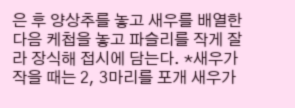은 후 양상추를 놓고 새우를 배열한 다음 케첩을 놓고 파슬리를 작게 잘라 장식해 접시에 담는다. *새우가 작을 때는 2, 3마리를 포개 새우가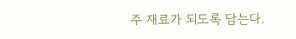주 재료가 되도록 담는다.